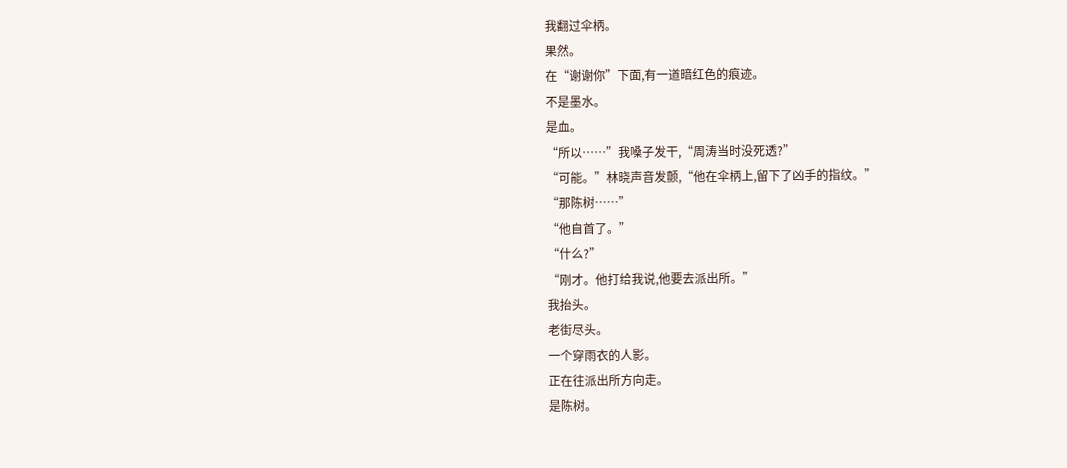我翻过伞柄。
果然。
在“谢谢你”下面,有一道暗红色的痕迹。
不是墨水。
是血。
“所以……”我嗓子发干,“周涛当时没死透?”
“可能。”林晓声音发颤,“他在伞柄上,留下了凶手的指纹。”
“那陈树……”
“他自首了。”
“什么?”
“刚才。他打给我说,他要去派出所。”
我抬头。
老街尽头。
一个穿雨衣的人影。
正在往派出所方向走。
是陈树。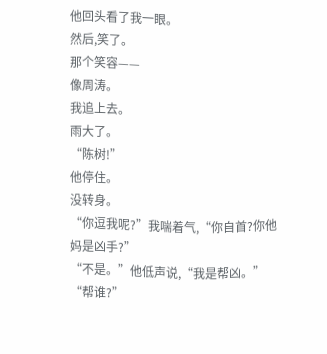他回头看了我一眼。
然后,笑了。
那个笑容——
像周涛。
我追上去。
雨大了。
“陈树!”
他停住。
没转身。
“你逗我呢?”我喘着气,“你自首?你他妈是凶手?”
“不是。”他低声说,“我是帮凶。”
“帮谁?”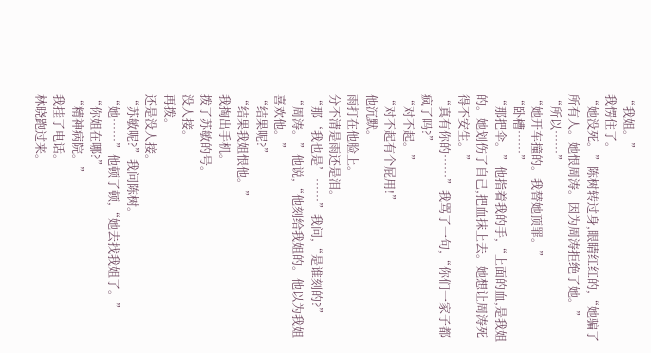“我姐。”
我愣住了。
“她没死。”陈树转过身,眼睛红红的,“她骗了所有人。她恨周涛。因为周涛拒绝了她。”
“所以……”
“她开车撞的。我替她顶罪。”
“卧槽……”
“那把伞。”他指着我的手,“上面的血,是我姐的。她划伤了自己,把血抹上去。她想让周涛死得不安生。”
“真有你的……”我骂了一句,“你们一家子都疯了吗?”
“对不起。”
“对不起有个屁用!”
他沉默。
雨打在他脸上。
分不清是雨还是泪。
“那‘我也是’……”我问,“是谁刻的?”
“周涛。”他说,“他刻给我姐的。他以为我姐喜欢他。”
“结果呢?”
“结果我姐恨他。”
我掏出手机。
拨了苏敏的号。
没人接。
再拨。
还是没人接。
“苏敏呢?”我问陈树。
“她……”他顿了顿,“她去找我姐了。”
“你姐在哪?”
“精神病院。”
我挂了电话。
林晓跑过来。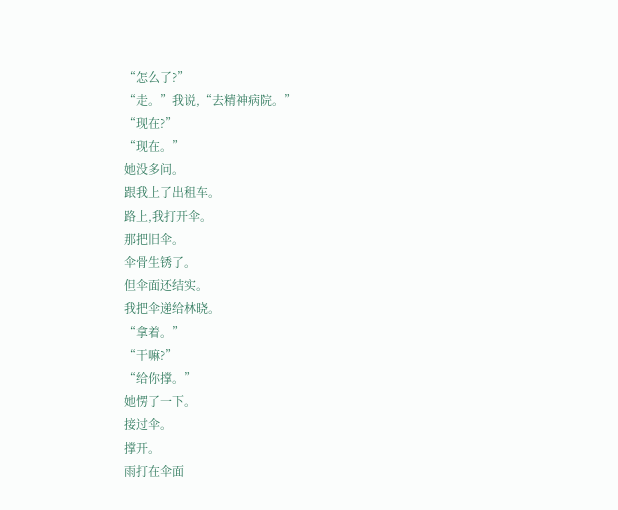“怎么了?”
“走。”我说,“去精神病院。”
“现在?”
“现在。”
她没多问。
跟我上了出租车。
路上,我打开伞。
那把旧伞。
伞骨生锈了。
但伞面还结实。
我把伞递给林晓。
“拿着。”
“干嘛?”
“给你撑。”
她愣了一下。
接过伞。
撑开。
雨打在伞面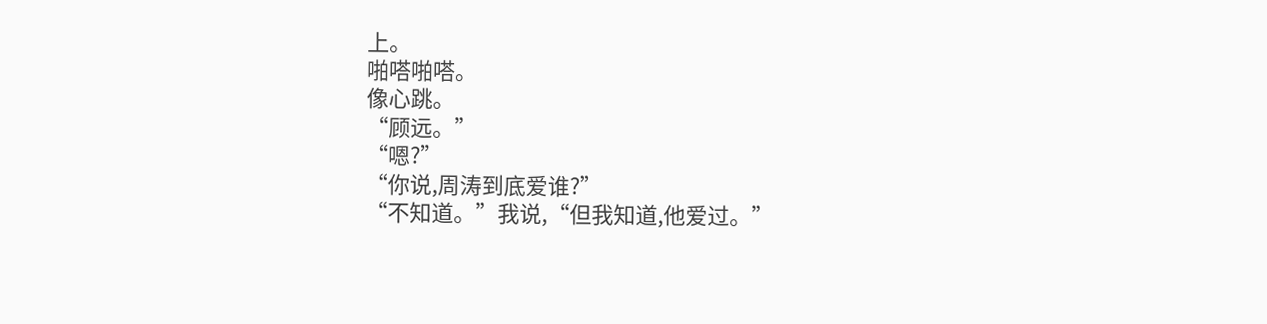上。
啪嗒啪嗒。
像心跳。
“顾远。”
“嗯?”
“你说,周涛到底爱谁?”
“不知道。”我说,“但我知道,他爱过。”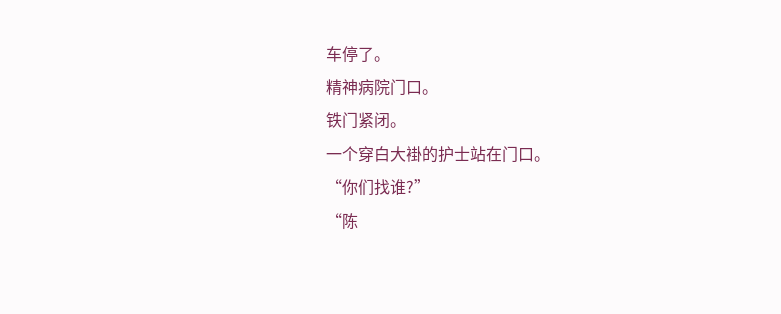车停了。
精神病院门口。
铁门紧闭。
一个穿白大褂的护士站在门口。
“你们找谁?”
“陈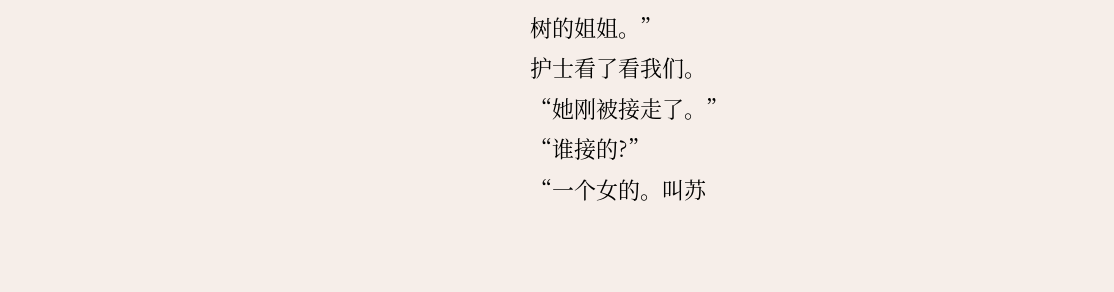树的姐姐。”
护士看了看我们。
“她刚被接走了。”
“谁接的?”
“一个女的。叫苏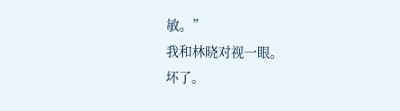敏。”
我和林晓对视一眼。
坏了。